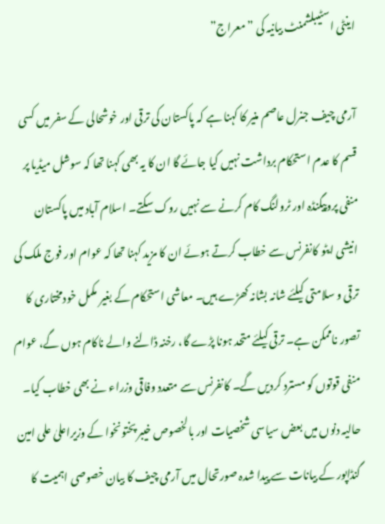اینٹی اسٹیبلشمنٹ بیانیہ کی ”معراج”

آرمی چیف جنرل عاصم منیر کا کہنا ہے کہ پاکستان کی ترقی اور خوشحالی کے سفر میں کسی قسم کا عدم استحکام برداشت نہیں کیا جائے گا ان کا یہ بھی کہنا تھا کہ سوشل میڈیا پر منفی پروپیگنڈہ اور ٹرولنگ کام کرنے سے نہیں روک سکتے۔ اسلام آباد میں پاکستان انیشی ایٹو کانفرنس سے خطاب کرتے ہوئے ان کا مزید کہنا تھا کہ عوام اور فوج ملک کی ترقی و سلامتی کیلئے شانہ بشانہ کھڑے ہیں۔ معاشی استحکام کے بغیر مکمل خودمختاری کا تصور ناممکن ہے۔ ترقی کیلئے متحد ہونا پڑے گا، رخنہ ڈالنے والے ناکام ہوں گے، عوام منفی قوتوں کو مسترد کردیں گے۔ کانفرنس سے متعدد وفاقی وزراء نے بھی خطاب کیا۔ حالیہ دنوں میں بعض سیاسی شخصیات اور بالخصوص خیبر پختونخوا کے وزیراعلیٰ علی امین گنڈاپور کے بیانات سے پیدا شدہ صورتحال میں آرمی چیف کا بیان خصوصی اہمیت کا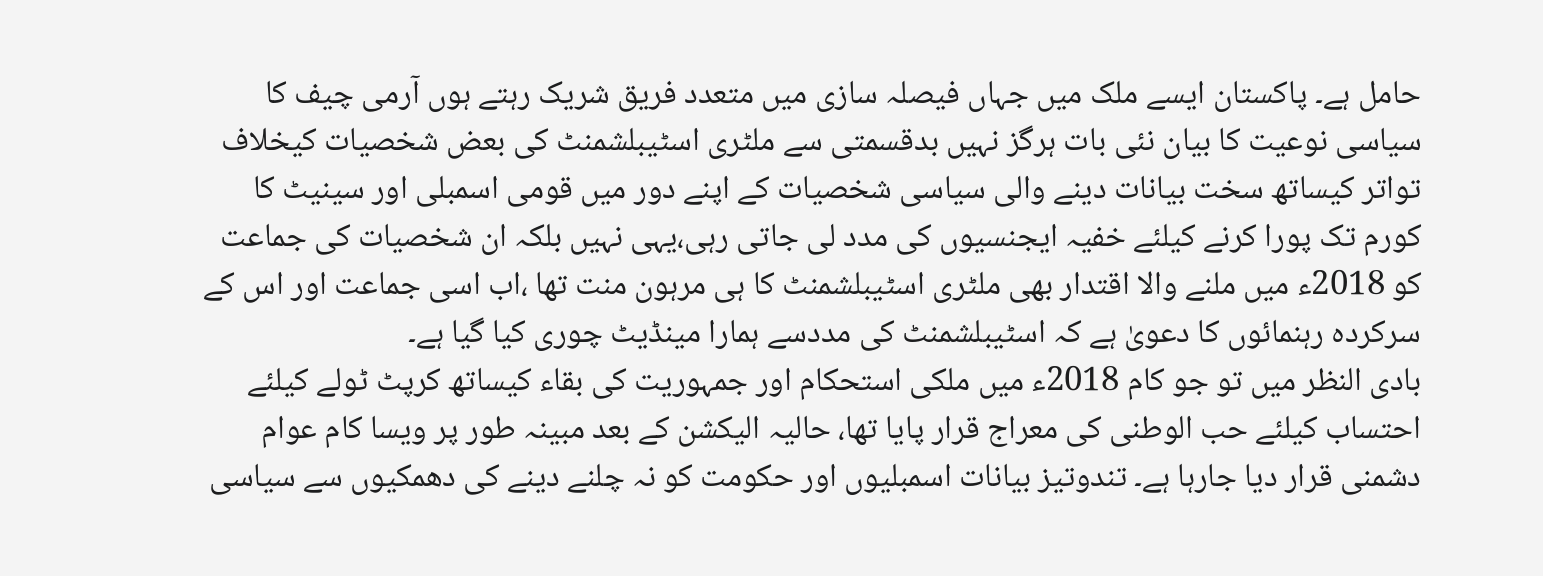حامل ہے۔ پاکستان ایسے ملک میں جہاں فیصلہ سازی میں متعدد فریق شریک رہتے ہوں آرمی چیف کا سیاسی نوعیت کا بیان نئی بات ہرگز نہیں بدقسمتی سے ملٹری اسٹیبلشمنٹ کی بعض شخصیات کیخلاف تواتر کیساتھ سخت بیانات دینے والی سیاسی شخصیات کے اپنے دور میں قومی اسمبلی اور سینیٹ کا کورم تک پورا کرنے کیلئے خفیہ ایجنسیوں کی مدد لی جاتی رہی،یہی نہیں بلکہ ان شخصیات کی جماعت کو 2018ء میں ملنے والا اقتدار بھی ملٹری اسٹیبلشمنٹ کا ہی مرہون منت تھا ،اب اسی جماعت اور اس کے سرکردہ رہنمائوں کا دعویٰ ہے کہ اسٹیبلشمنٹ کی مددسے ہمارا مینڈیٹ چوری کیا گیا ہے۔
بادی النظر میں تو جو کام 2018ء میں ملکی استحکام اور جمہوریت کی بقاء کیساتھ کرپٹ ٹولے کیلئے احتساب کیلئے حب الوطنی کی معراج قرار پایا تھا، حالیہ الیکشن کے بعد مبینہ طور پر ویسا کام عوام دشمنی قرار دیا جارہا ہے۔ تندوتیز بیانات اسمبلیوں اور حکومت کو نہ چلنے دینے کی دھمکیوں سے سیاسی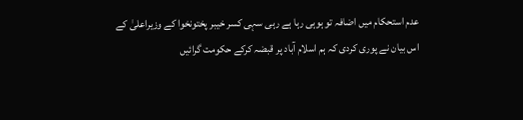عدم استحکام میں اضافہ تو ہوہی رہا ہے رہی سہی کسر خیبر پختونخوا کے وزیراعلیٰ کے اس بیان نے پوری کردی کہ ہم اسلام آباد پر قبضہ کرکے حکومت گرائیں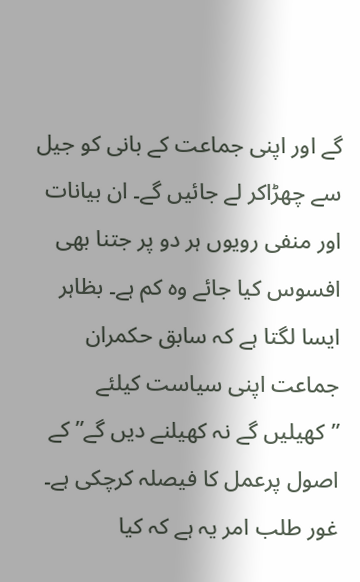گے اور اپنی جماعت کے بانی کو جیل سے چھڑاکر لے جائیں گے۔ ان بیانات اور منفی رویوں ہر دو پر جتنا بھی افسوس کیا جائے وہ کم ہے۔ بظاہر ایسا لگتا ہے کہ سابق حکمران جماعت اپنی سیاست کیلئے ”کھیلیں گے نہ کھیلنے دیں گے” کے اصول پرعمل کا فیصلہ کرچکی ہے۔ غور طلب امر یہ ہے کہ کیا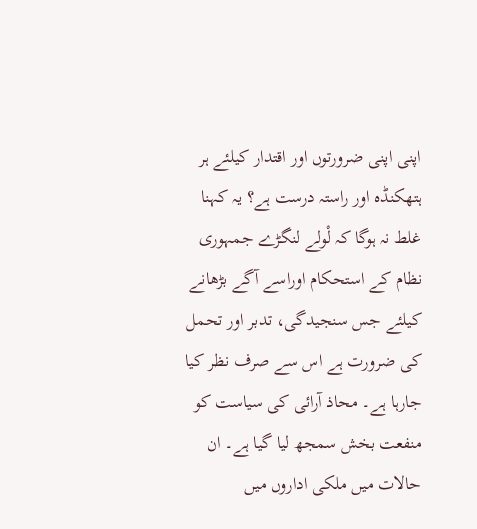اپنی اپنی ضرورتوں اور اقتدار کیلئے ہر ہتھکنڈہ اور راستہ درست ہے؟ یہ کہنا غلط نہ ہوگا کہ لْولے لنگڑے جمہوری نظام کے استحکام اوراسے آگے بڑھانے کیلئے جس سنجیدگی، تدبر اور تحمل کی ضرورت ہے اس سے صرف نظر کیا جارہا ہے۔ محاذ آرائی کی سیاست کو منفعت بخش سمجھ لیا گیا ہے۔ ان حالات میں ملکی اداروں میں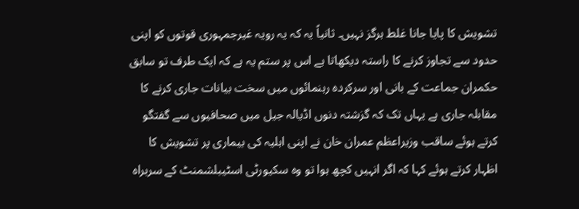تشویش کا پایا جانا غلط ہرگز نہیں۔ ثانیاً یہ کہ یہ رویہ غیرجمہوری قوتوں کو اپنی حدود سے تجاوز کرنے کا راستہ دیکھاتا ہے اس پر ستم یہ ہے کہ ایک طرف تو سابق حکمران جماعت کے بانی اور سرکردہ رہنمائوں میں سخت بیانات جاری کرنے کا مقابلہ جاری ہے یہاں تک کہ گزشتہ دنوں اڈیالہ جیل میں صحافیوں سے گفتگو کرتے ہوئے ساقب وزیراعظم عمران خان نے اپنی اہلیہ کی بیماری پر تشویش کا اظہار کرتے ہوئے کہا کہ اگر انہیں کچھ ہوا تو وہ سکیورٹی اسٹیبلشمنٹ کے سربراہ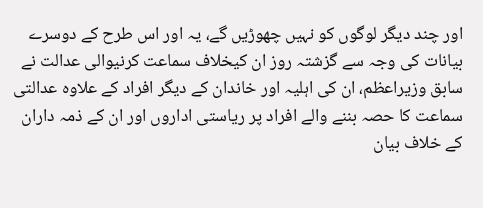اور چند دیگر لوگوں کو نہیں چھوڑیں گے، یہ اور اس طرح کے دوسرے بیانات کی وجہ سے گزشتہ روز ان کیخلاف سماعت کرنیوالی عدالت نے سابق وزیراعظم، ان کی اہلیہ اور خاندان کے دیگر افراد کے علاوہ عدالتی سماعت کا حصہ بننے والے افراد پر ریاستی اداروں اور ان کے ذمہ داران کے خلاف بیان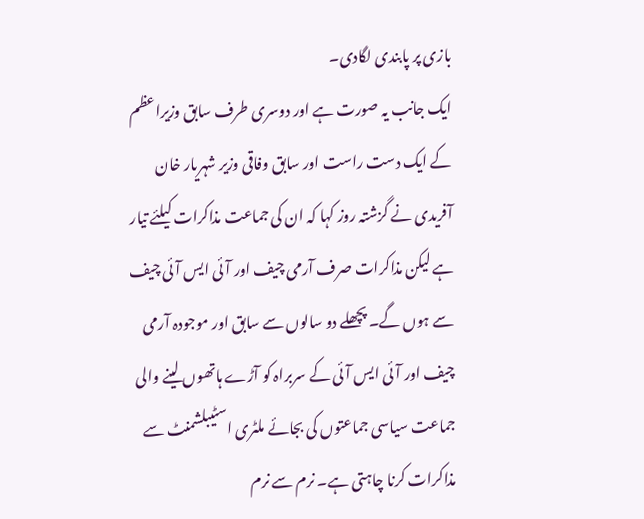بازی پر پابندی لگادی۔
ایک جانب یہ صورت ہے اور دوسری طرف سابق وزیراعظم کے ایک دست راست اور سابق وفاقی وزیر شہریار خان آفریدی نے گزشتہ روز کہا کہ ان کی جماعت مذاکرات کیلئے تیار ہے لیکن مذاکرات صرف آرمی چیف اور آئی ایس آئی چیف سے ہوں گے۔ پچھلے دو سالوں سے سابق اور موجودہ آرمی چیف اور آئی ایس آئی کے سربراہ کو آڑے ہاتھوں لینے والی جماعت سیاسی جماعتوں کی بجائے ملٹری اسٹیبلشمنٹ سے مذاکرات کرنا چاہتی ہے۔ نرم سے نرم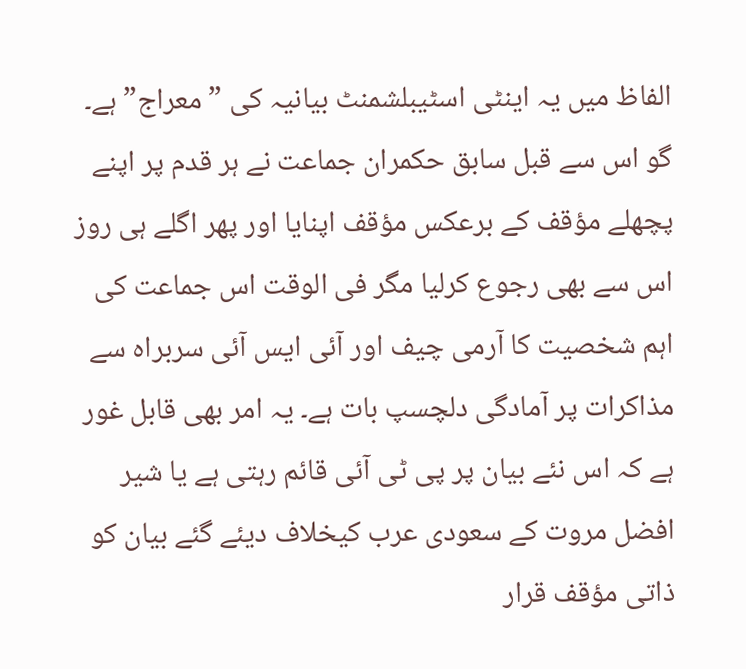الفاظ میں یہ اینٹی اسٹیبلشمنٹ بیانیہ کی ”معراج” ہے۔ گو اس سے قبل سابق حکمران جماعت نے ہر قدم پر اپنے پچھلے مؤقف کے برعکس مؤقف اپنایا اور پھر اگلے ہی روز اس سے بھی رجوع کرلیا مگر فی الوقت اس جماعت کی اہم شخصیت کا آرمی چیف اور آئی ایس آئی سربراہ سے مذاکرات پر آمادگی دلچسپ بات ہے۔ یہ امر بھی قابل غور ہے کہ اس نئے بیان پر پی ٹی آئی قائم رہتی ہے یا شیر افضل مروت کے سعودی عرب کیخلاف دیئے گئے بیان کو ذاتی مؤقف قرار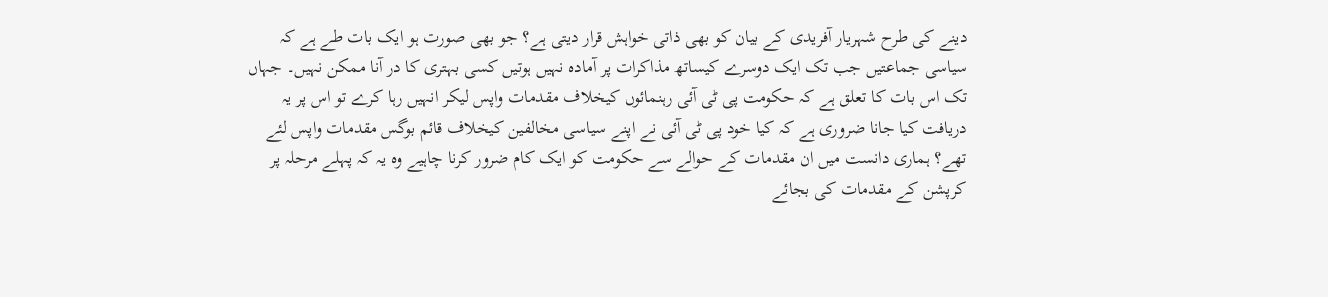دینے کی طرح شہریار آفریدی کے بیان کو بھی ذاتی خواہش قرار دیتی ہے؟ جو بھی صورت ہو ایک بات طے ہے کہ سیاسی جماعتیں جب تک ایک دوسرے کیساتھ مذاکرات پر آمادہ نہیں ہوتیں کسی بہتری کا در آنا ممکن نہیں۔ جہاں تک اس بات کا تعلق ہے کہ حکومت پی ٹی آئی رہنمائوں کیخلاف مقدمات واپس لیکر انہیں رہا کرے تو اس پر یہ دریافت کیا جانا ضروری ہے کہ کیا خود پی ٹی آئی نے اپنے سیاسی مخالفین کیخلاف قائم بوگس مقدمات واپس لئے تھے؟ ہماری دانست میں ان مقدمات کے حوالے سے حکومت کو ایک کام ضرور کرنا چاہیے وہ یہ کہ پہلے مرحلہ پر کرپشن کے مقدمات کی بجائے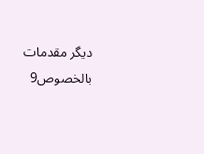دیگر مقدمات بالخصوص9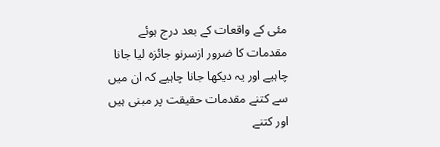مئی کے واقعات کے بعد درج ہوئے مقدمات کا ضرور ازسرنو جائزہ لیا جانا چاہیے اور یہ دیکھا جانا چاہیے کہ ان میں سے کتنے مقدمات حقیقت پر مبنی ہیں اور کتنے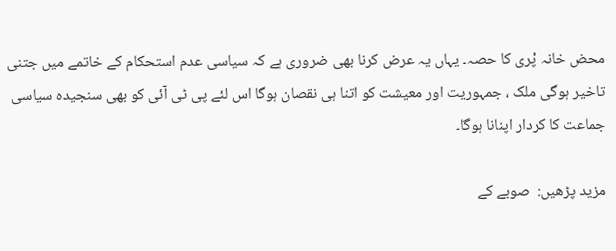محض خانہ پْری کا حصہ۔ یہاں یہ عرض کرنا بھی ضروری ہے کہ سیاسی عدم استحکام کے خاتمے میں جتنی تاخیر ہوگی ملک ، جمہوریت اور معیشت کو اتنا ہی نقصان ہوگا اس لئے پی ٹی آئی کو بھی سنجیدہ سیاسی جماعت کا کردار اپنانا ہوگا۔

مزید پڑھیں:  صوبے کے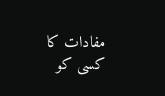مفادات کا کسی کو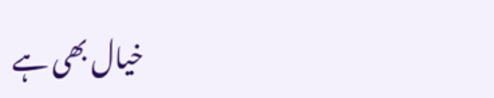خیال بھی ہے